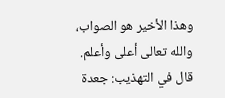وهذا الأخير هو الصواب، والله تعالى أعلى وأعلم.
قال في التهذيب: جعدة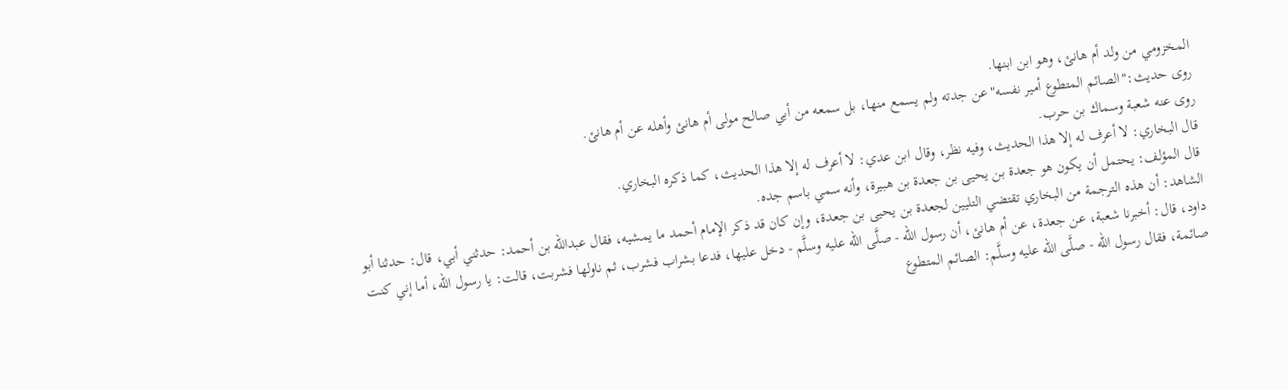المخزومي من ولد أم هانئ، وهو ابن ابنها.
روى حديث:"الصائم المتطوع أمير نفسه"عن جدته ولم يسمع منها، بل سمعه من أبي صالح مولى أم هانئ وأهله عن أم هانئ.
روى عنه شعبة وسماك بن حرب.
قال البخاري: لا أعرف له إلا هذا الحديث، وفيه نظر، وقال ابن عدي: لا أعرف له إلا هذا الحديث، كما ذكره البخاري.
قال المؤلف: يحتمل أن يكون هو جعدة بن يحيى بن جعدة بن هبيرة، وأنه سمي باسم جده.
الشاهد: أن هذه الترجمة من البخاري تقتضي التليين لجعدة بن يحيى بن جعدة، وإن كان قد ذكر الإمام أحمد ما يمشيه، فقال عبدالله بن أحمد: حدثني أبي، قال: حدثنا أبو داود، قال: أخبرنا شعبة، عن جعدة، عن أم هانئ، أن رسول الله - صلَّى الله عليه وسلَّم - دخل عليها، فدعا بشراب فشرب، ثم ناولها فشربت، قالت: يا رسول الله، أما إني كنت صائمة، فقال رسول الله - صلَّى الله عليه وسلَّم: الصائم المتطوع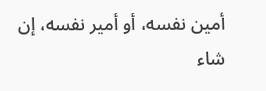أمين نفسه، أو أمير نفسه، إن شاء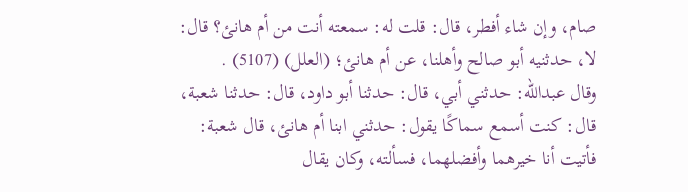صام، وإن شاء أفطر، قال: قلت له: سمعته أنت من أم هانئ؟ قال: لا، حدثنيه أبو صالح وأهلنا، عن أم هانئ؛ (العلل) (5107) .
وقال عبدالله: حدثني أبي، قال: حدثنا أبو داود، قال: حدثنا شعبة، قال: كنت أسمع سماكًا يقول: حدثني ابنا أم هانئ، قال شعبة: فأتيت أنا خيرهما وأفضلهما، فسألته، وكان يقال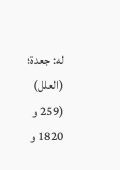له: جعدة؛ (العلل) (259 و 1820 و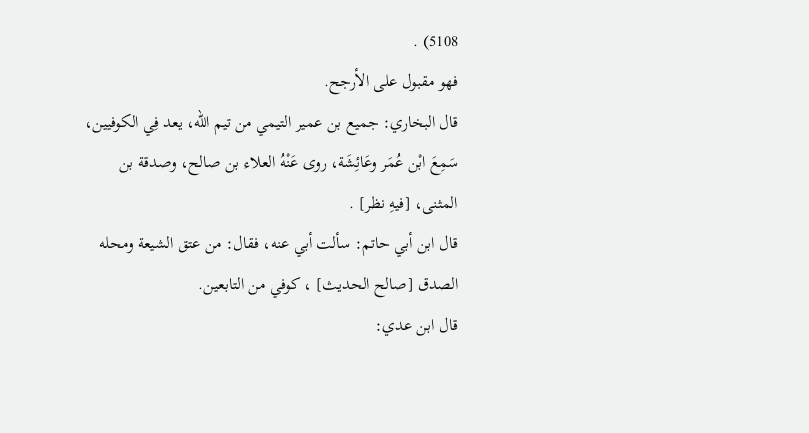5108) .
فهو مقبول على الأرجح.
قال البخاري: جميع بن عمير التيمي من تيم الله، يعد فِي الكوفيين، سَمِعَ ابْن عُمَر وعَائِشَة، روى عَنْهُ العلاء بن صالح، وصدقة بن المثنى، [فيهِ نظر] .
قال ابن أبي حاتم: سألت أبي عنه، فقال: من عتق الشيعة ومحله الصدق [صالح الحديث] ، كوفي من التابعين.
قال ابن عدي: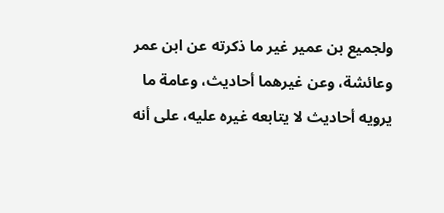ولجميع بن عمير غير ما ذكرته عن ابن عمر وعائشة، وعن غيرهما أحاديث، وعامة ما يرويه أحاديث لا يتابعه غيره عليه، على أنه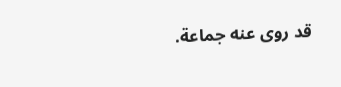قد روى عنه جماعة.